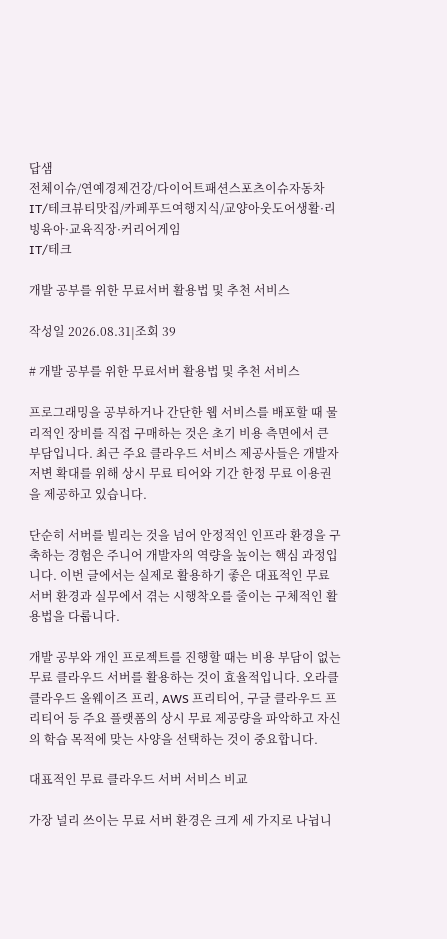답샘
전체이슈/연예경제건강/다이어트패션스포츠이슈자동차IT/테크뷰티맛집/카페푸드여행지식/교양아웃도어생활·리빙육아·교육직장·커리어게임
IT/테크

개발 공부를 위한 무료서버 활용법 및 추천 서비스

작성일 2026.08.31|조회 39

# 개발 공부를 위한 무료서버 활용법 및 추천 서비스

프로그래밍을 공부하거나 간단한 웹 서비스를 배포할 때 물리적인 장비를 직접 구매하는 것은 초기 비용 측면에서 큰 부담입니다. 최근 주요 클라우드 서비스 제공사들은 개발자 저변 확대를 위해 상시 무료 티어와 기간 한정 무료 이용권을 제공하고 있습니다.

단순히 서버를 빌리는 것을 넘어 안정적인 인프라 환경을 구축하는 경험은 주니어 개발자의 역량을 높이는 핵심 과정입니다. 이번 글에서는 실제로 활용하기 좋은 대표적인 무료 서버 환경과 실무에서 겪는 시행착오를 줄이는 구체적인 활용법을 다룹니다.

개발 공부와 개인 프로젝트를 진행할 때는 비용 부담이 없는 무료 클라우드 서버를 활용하는 것이 효율적입니다. 오라클 클라우드 올웨이즈 프리, AWS 프리티어, 구글 클라우드 프리티어 등 주요 플랫폼의 상시 무료 제공량을 파악하고 자신의 학습 목적에 맞는 사양을 선택하는 것이 중요합니다.

대표적인 무료 클라우드 서버 서비스 비교

가장 널리 쓰이는 무료 서버 환경은 크게 세 가지로 나뉩니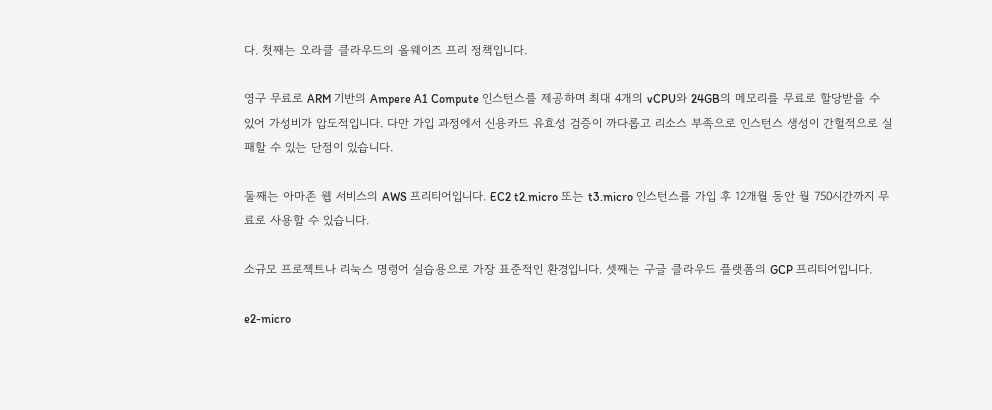다. 첫째는 오라클 클라우드의 올웨이즈 프리 정책입니다.

영구 무료로 ARM 기반의 Ampere A1 Compute 인스턴스를 제공하며 최대 4개의 vCPU와 24GB의 메모리를 무료로 할당받을 수 있어 가성비가 압도적입니다. 다만 가입 과정에서 신용카드 유효성 검증이 까다롭고 리소스 부족으로 인스턴스 생성이 간헐적으로 실패할 수 있는 단점이 있습니다.

둘째는 아마존 웹 서비스의 AWS 프리티어입니다. EC2 t2.micro 또는 t3.micro 인스턴스를 가입 후 12개월 동안 월 750시간까지 무료로 사용할 수 있습니다.

소규모 프로젝트나 리눅스 명령어 실습용으로 가장 표준적인 환경입니다. 셋째는 구글 클라우드 플랫폼의 GCP 프리티어입니다.

e2-micro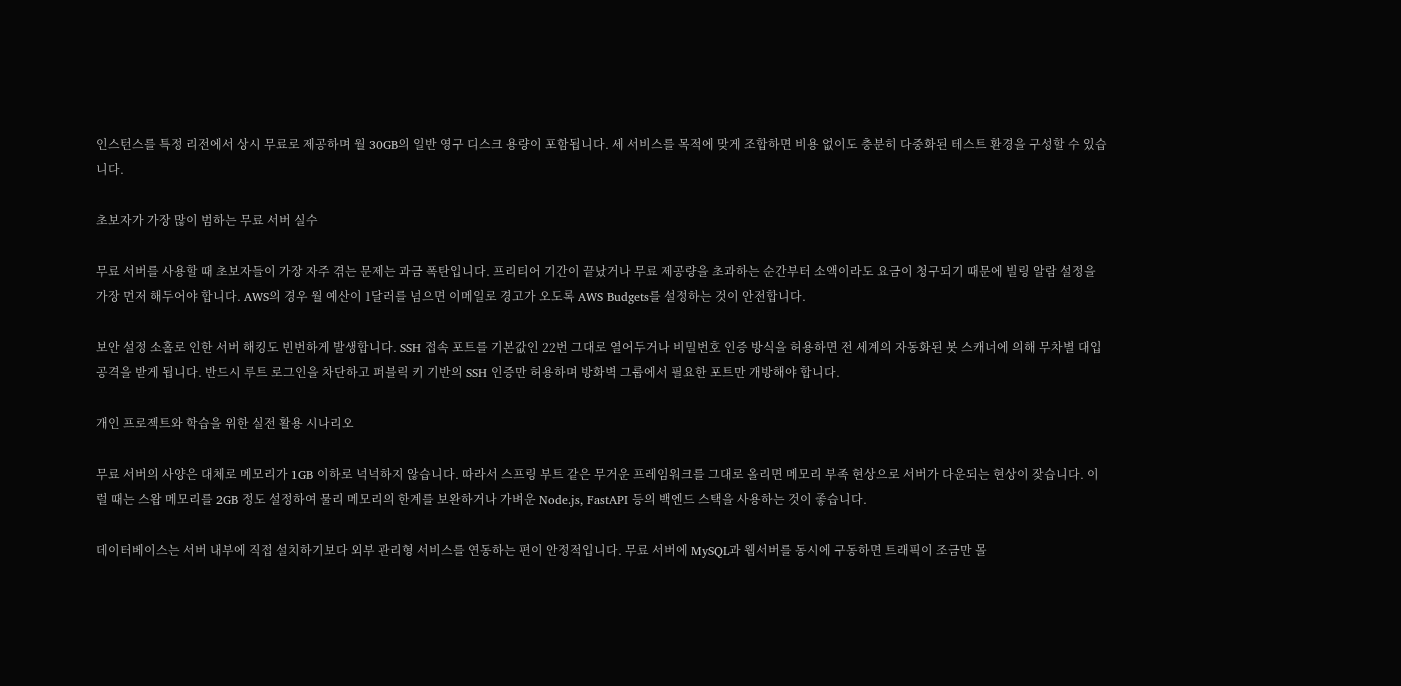인스턴스를 특정 리전에서 상시 무료로 제공하며 월 30GB의 일반 영구 디스크 용량이 포함됩니다. 세 서비스를 목적에 맞게 조합하면 비용 없이도 충분히 다중화된 테스트 환경을 구성할 수 있습니다.

초보자가 가장 많이 범하는 무료 서버 실수

무료 서버를 사용할 때 초보자들이 가장 자주 겪는 문제는 과금 폭탄입니다. 프리티어 기간이 끝났거나 무료 제공량을 초과하는 순간부터 소액이라도 요금이 청구되기 때문에 빌링 알람 설정을 가장 먼저 해두어야 합니다. AWS의 경우 월 예산이 1달러를 넘으면 이메일로 경고가 오도록 AWS Budgets를 설정하는 것이 안전합니다.

보안 설정 소홀로 인한 서버 해킹도 빈번하게 발생합니다. SSH 접속 포트를 기본값인 22번 그대로 열어두거나 비밀번호 인증 방식을 허용하면 전 세계의 자동화된 봇 스캐너에 의해 무차별 대입 공격을 받게 됩니다. 반드시 루트 로그인을 차단하고 퍼블릭 키 기반의 SSH 인증만 허용하며 방화벽 그룹에서 필요한 포트만 개방해야 합니다.

개인 프로젝트와 학습을 위한 실전 활용 시나리오

무료 서버의 사양은 대체로 메모리가 1GB 이하로 넉넉하지 않습니다. 따라서 스프링 부트 같은 무거운 프레임워크를 그대로 올리면 메모리 부족 현상으로 서버가 다운되는 현상이 잦습니다. 이럴 때는 스왑 메모리를 2GB 정도 설정하여 물리 메모리의 한계를 보완하거나 가벼운 Node.js, FastAPI 등의 백엔드 스택을 사용하는 것이 좋습니다.

데이터베이스는 서버 내부에 직접 설치하기보다 외부 관리형 서비스를 연동하는 편이 안정적입니다. 무료 서버에 MySQL과 웹서버를 동시에 구동하면 트래픽이 조금만 몰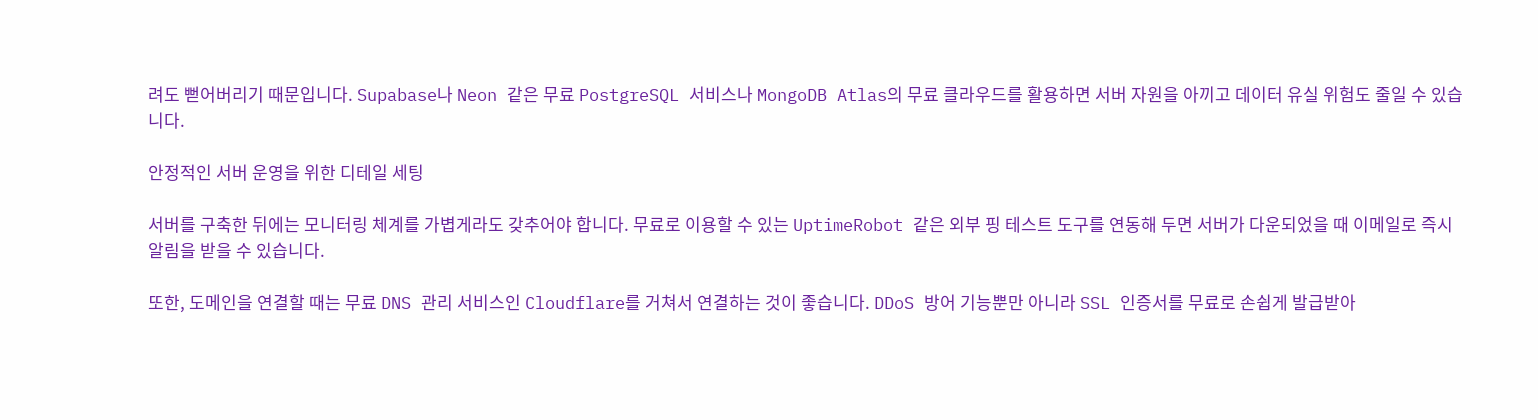려도 뻗어버리기 때문입니다. Supabase나 Neon 같은 무료 PostgreSQL 서비스나 MongoDB Atlas의 무료 클라우드를 활용하면 서버 자원을 아끼고 데이터 유실 위험도 줄일 수 있습니다.

안정적인 서버 운영을 위한 디테일 세팅

서버를 구축한 뒤에는 모니터링 체계를 가볍게라도 갖추어야 합니다. 무료로 이용할 수 있는 UptimeRobot 같은 외부 핑 테스트 도구를 연동해 두면 서버가 다운되었을 때 이메일로 즉시 알림을 받을 수 있습니다.

또한, 도메인을 연결할 때는 무료 DNS 관리 서비스인 Cloudflare를 거쳐서 연결하는 것이 좋습니다. DDoS 방어 기능뿐만 아니라 SSL 인증서를 무료로 손쉽게 발급받아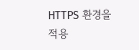HTTPS 환경을 적용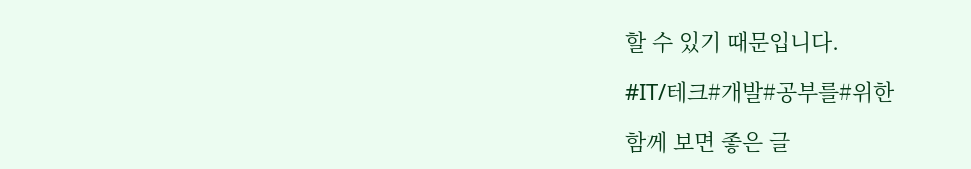할 수 있기 때문입니다.

#IT/테크#개발#공부를#위한

함께 보면 좋은 글